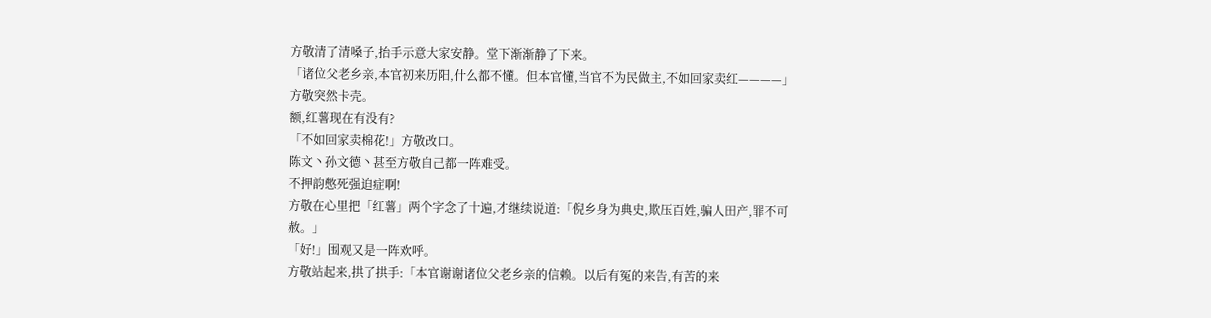方敬清了清嗓子,抬手示意大家安静。堂下渐渐静了下来。
「诸位父老乡亲,本官初来历阳,什么都不懂。但本官懂,当官不为民做主,不如回家卖红————」方敬突然卡壳。
额,红薯现在有没有?
「不如回家卖棉花!」方敬改口。
陈文丶孙文德丶甚至方敬自己都一阵难受。
不押韵憋死强迫症啊!
方敬在心里把「红薯」两个字念了十遍,才继续说道:「倪乡身为典史,欺压百姓,骗人田产,罪不可赦。」
「好!」围观又是一阵欢呼。
方敬站起来,拱了拱手:「本官谢谢诸位父老乡亲的信赖。以后有冤的来告,有苦的来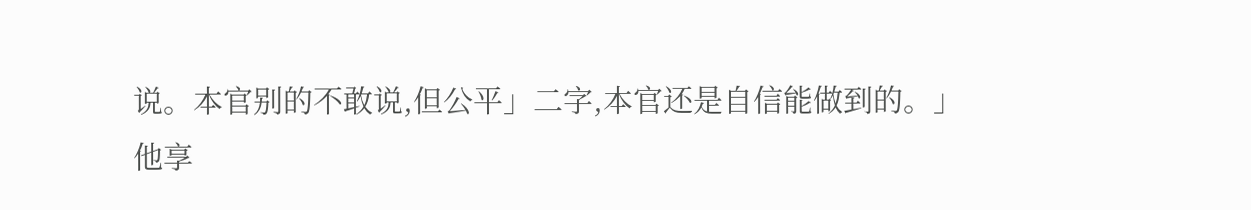说。本官别的不敢说,但公平」二字,本官还是自信能做到的。」
他享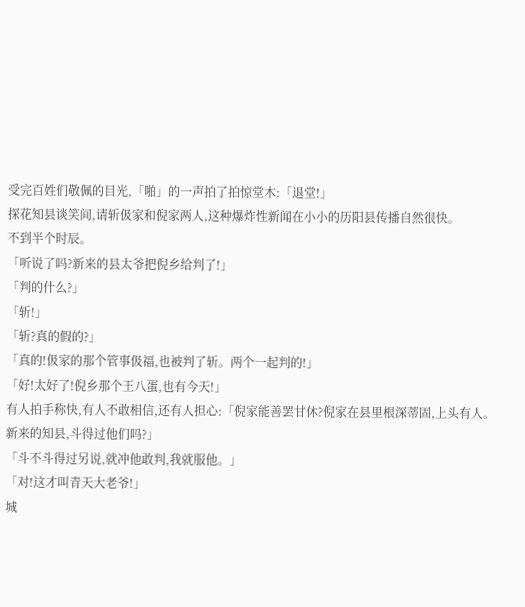受完百姓们敬佩的目光,「啪」的一声拍了拍惊堂木:「退堂!」
探花知县谈笑间,请斩伋家和倪家两人,这种爆炸性新闻在小小的历阳县传播自然很快。
不到半个时辰。
「听说了吗?新来的县太爷把倪乡给判了!」
「判的什么?」
「斩!」
「斩?真的假的?」
「真的!伋家的那个管事伋福,也被判了斩。两个一起判的!」
「好!太好了!倪乡那个王八蛋,也有今天!」
有人拍手称快,有人不敢相信,还有人担心:「倪家能善罢甘休?倪家在县里根深蒂固,上头有人。新来的知县,斗得过他们吗?」
「斗不斗得过另说,就冲他敢判,我就服他。」
「对!这才叫青天大老爷!」
城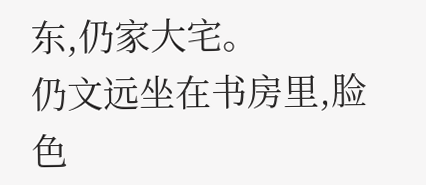东,仍家大宅。
仍文远坐在书房里,脸色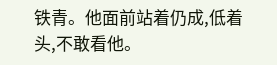铁青。他面前站着仍成,低着头,不敢看他。